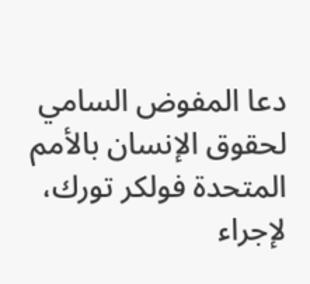دعا المفوض السامي لحقوق الإنسان بالأمم المتحدة فولكر تورك، لإجراء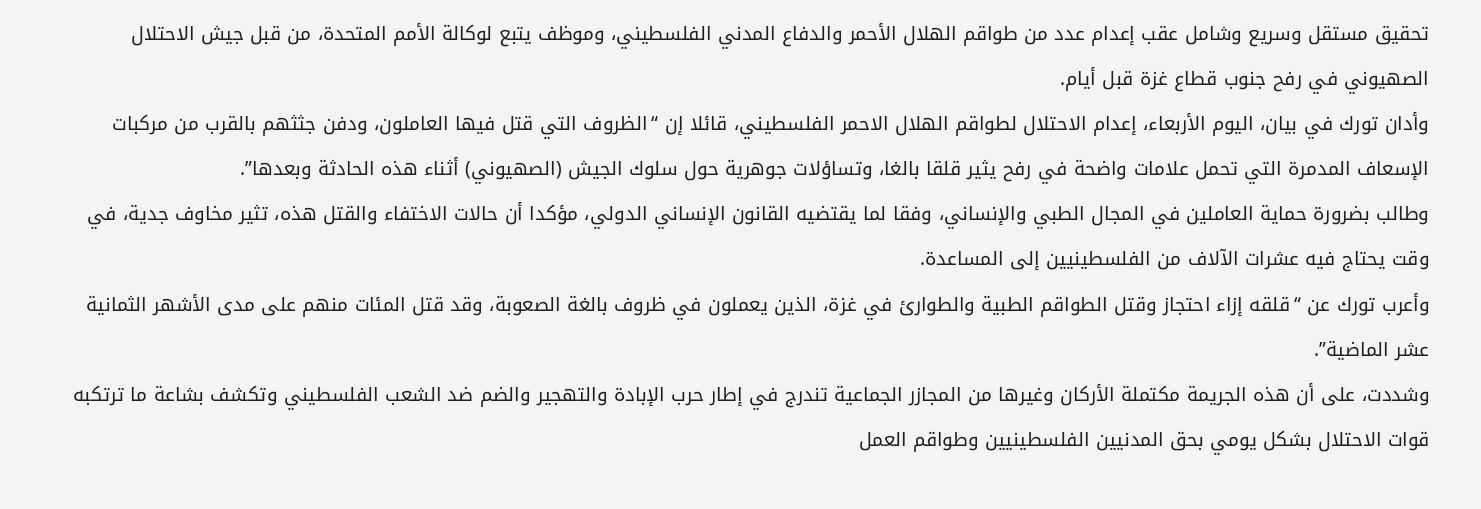تحقيق مستقل وسريع وشامل عقب إعدام عدد من طواقم الهلال الأحمر والدفاع المدني الفلسطيني، وموظف يتبع لوكالة الأمم المتحدة، من قبل جيش الاحتلال الصهيوني في رفح جنوب قطاع غزة قبل أيام.
وأدان تورك في بيان، اليوم الأربعاء، إعدام الاحتلال لطواقم الهلال الاحمر الفلسطيني، قائلا إن “الظروف التي قتل فيها العاملون، ودفن جثثهم بالقرب من مركبات الإسعاف المدمرة التي تحمل علامات واضحة في رفح يثير قلقا بالغا، وتساؤلات جوهرية حول سلوك الجيش (الصهيوني) أثناء هذه الحادثة وبعدها”.
وطالب بضرورة حماية العاملين في المجال الطبي والإنساني، وفقا لما يقتضيه القانون الإنساني الدولي، مؤكدا أن حالات الاختفاء والقتل هذه، تثير مخاوف جدية، في وقت يحتاج فيه عشرات الآلاف من الفلسطينيين إلى المساعدة.
وأعرب تورك عن “قلقه إزاء احتجاز وقتل الطواقم الطبية والطوارئ في غزة، الذين يعملون في ظروف بالغة الصعوبة، وقد قتل المئات منهم على مدى الأشهر الثمانية عشر الماضية”.
وشددت، على أن هذه الجريمة مكتملة الأركان وغيرها من المجازر الجماعية تندرج في إطار حرب الإبادة والتهجير والضم ضد الشعب الفلسطيني وتكشف بشاعة ما ترتكبه قوات الاحتلال بشكل يومي بحق المدنيين الفلسطينيين وطواقم العمل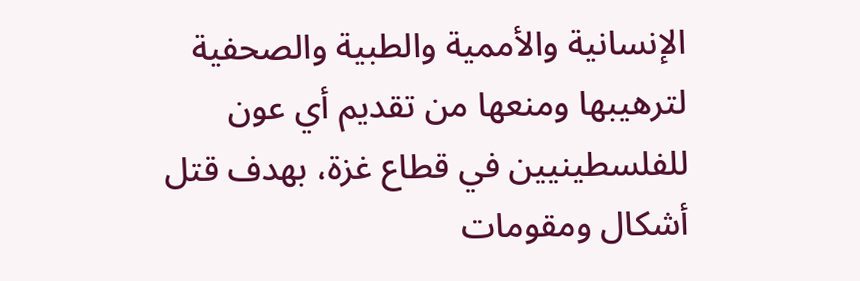الإنسانية والأممية والطبية والصحفية لترهيبها ومنعها من تقديم أي عون للفلسطينيين في قطاع غزة، بهدف قتل أشكال ومقومات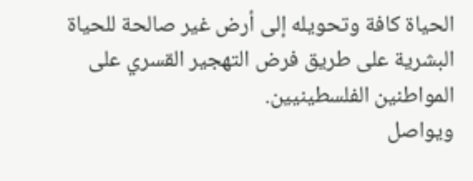الحياة كافة وتحويله إلى أرض غير صالحة للحياة البشرية على طريق فرض التهجير القسري على المواطنين الفلسطينيين.
ويواصل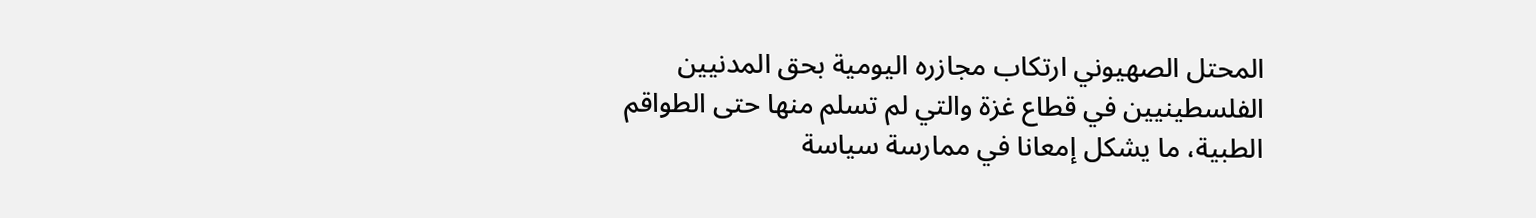المحتل الصهيوني ارتكاب مجازره اليومية بحق المدنيين الفلسطينيين في قطاع غزة والتي لم تسلم منها حتى الطواقم الطبية، ما يشكل إمعانا في ممارسة سياسة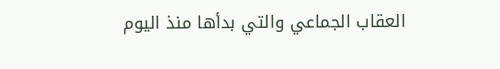العقاب الجماعي والتي بدأها منذ اليوم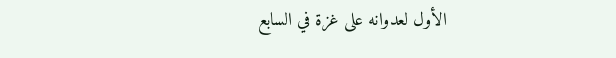الأول لعدوانه على غزة في السابع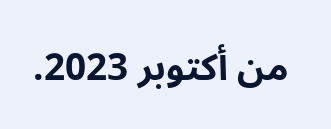من أكتوبر 2023.